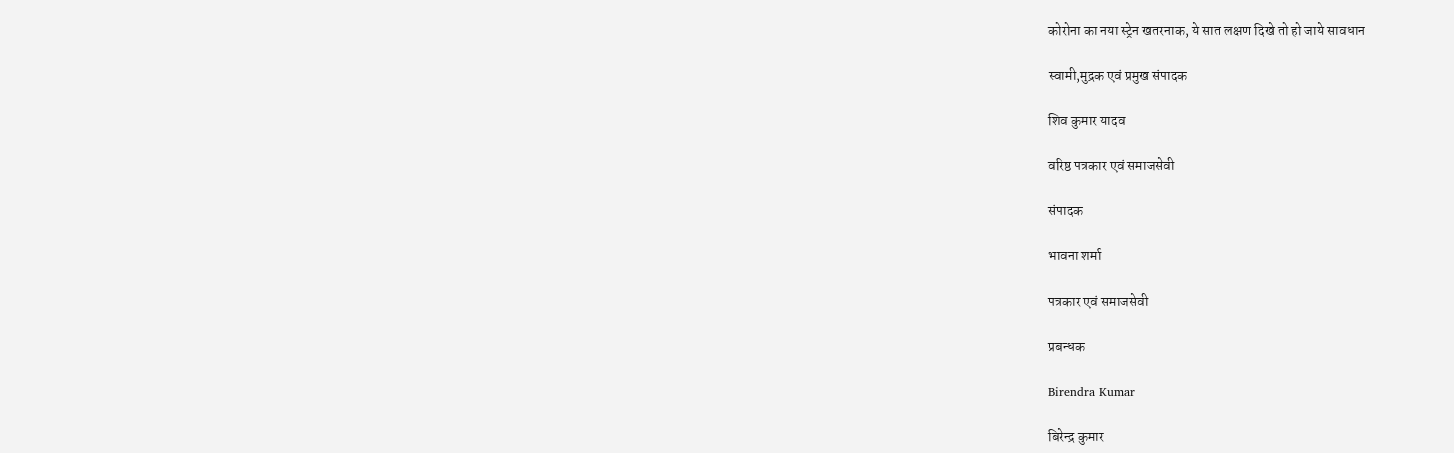कोरोना का नया स्ट्रेन खतरनाक, ये सात लक्षण दिखे तो हो जाये सावधान

स्वामी,मुद्रक एवं प्रमुख संपादक

शिव कुमार यादव

वरिष्ठ पत्रकार एवं समाजसेवी

संपादक

भावना शर्मा

पत्रकार एवं समाजसेवी

प्रबन्धक

Birendra Kumar

बिरेन्द्र कुमार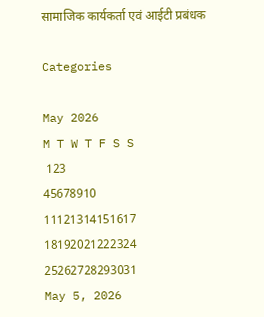सामाजिक कार्यकर्ता एवं आईटी प्रबंधक

Categories

May 2026
M T W T F S S
 123
45678910
11121314151617
18192021222324
25262728293031
May 5, 2026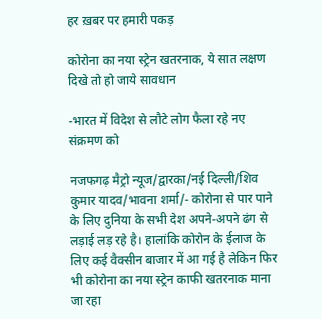हर ख़बर पर हमारी पकड़

कोरोना का नया स्ट्रेन खतरनाक, ये सात लक्षण दिखे तो हो जाये सावधान

-भारत में विदेश से लौटे लोग फैला रहे नए संक्रमण को

नजफगढ़ मैट्रो न्यूज/द्वारका/नई दिल्ली/शिव कुमार यादव/भावना शर्मा/- कोरोना से पार पाने के लिए दुनिया के सभी देश अपने-अपने ढंग से लड़ाई लड़ रहे है। हालांकि कोरोन के ईलाज के लिए कई वैक्सीन बाजार में आ गई है लेकिन फिर भी कोरोना का नया स्ट्रेन काफी खतरनाक माना जा रहा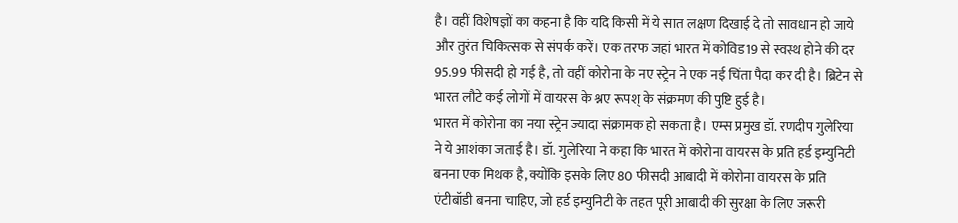है। वहीं विशेषज्ञों का कहना है कि यदि किसी में ये सात लक्षण दिखाई दे तो सावधान हो जाये और तुरंत चिकित्सक से संपर्क करें। एक तरफ जहां भारत में कोविड19 से स्वस्थ होने की दर 95.99 फीसदी हो गई है, तो वहीं कोरोना के नए स्ट्रेन ने एक नई चिंता पैदा कर दी है। ब्रिटेन से भारत लौटे कई लोगों में वायरस के श्नए रूपश् के संक्रमण की पुष्टि हुई है।
भारत में कोरोना का नया स्ट्रेन ज्यादा संक्रामक हो सकता है। एम्स प्रमुख डॉ. रणदीप गुलेरिया ने ये आशंका जताई है। डॉ. गुलेरिया ने कहा कि भारत में कोरोना वायरस के प्रति हर्ड इम्युनिटी बनना एक मिथक है, क्योंकि इसके लिए 80 फीसदी आबादी में कोरोना वायरस के प्रति एंटीबॉडी बनना चाहिए, जो हर्ड इम्युनिटी के तहत पूरी आबादी की सुरक्षा के लिए जरूरी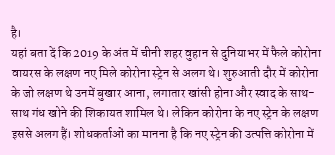है।
यहां बता दें कि 2019 के अंत में चीनी शहर वुहान से दुनियाभर में फैले कोरोना वायरस के लक्षण नए मिले कोरोना स्ट्रेन से अलग थे। शुरुआती दौर में कोरोना के जो लक्षण थे उनमें बुखार आना, लगातार खांसी होना और स्वाद के साथ-साथ गंध खोने की शिकायत शामिल थे। लेकिन कोरोना के नए स्ट्रेन के लक्षण इससे अलग हैं। शोधकर्ताओं का मानना है कि नए स्ट्रेन की उत्पत्ति कोरोना में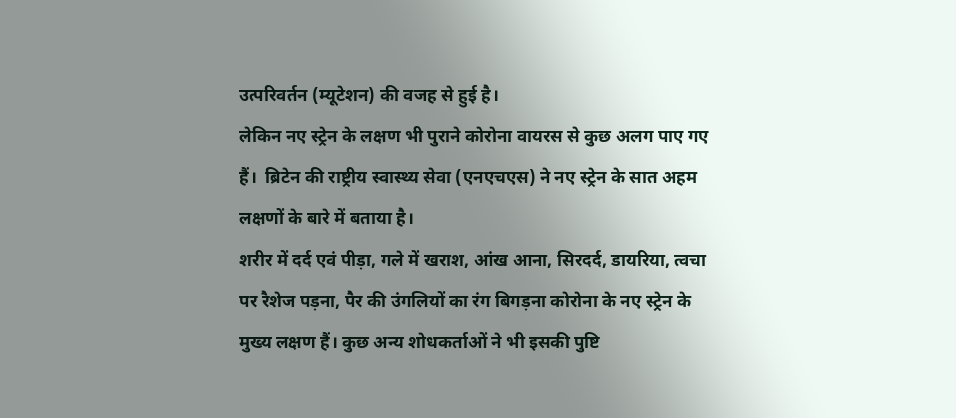उत्परिवर्तन (म्यूटेशन) की वजह से हुई है।
लेकिन नए स्ट्रेन के लक्षण भी पुराने कोरोना वायरस से कुछ अलग पाए गए हैं।  ब्रिटेन की राष्ट्रीय स्वास्थ्य सेवा (एनएचएस) ने नए स्ट्रेन के सात अहम लक्षणों के बारे में बताया है।
शरीर में दर्द एवं पीड़ा, गले में खराश, आंख आना, सिरदर्द, डायरिया, त्वचा पर रैशेज पड़ना, पैर की उंगलियों का रंग बिगड़ना कोरोना के नए स्ट्रेन के मुख्य लक्षण हैं। कुछ अन्य शोधकर्ताओं ने भी इसकी पुष्टि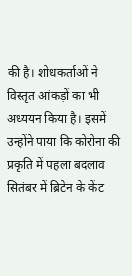की है। शोधकर्ताओं ने विस्तृत आंकड़ों का भी अध्ययन किया है। इसमें उन्होंने पाया कि कोरोना की प्रकृति में पहला बदलाव सितंबर में ब्रिटेन के केंट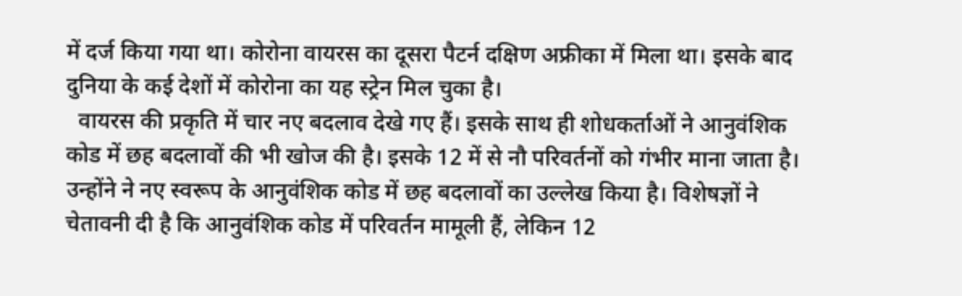में दर्ज किया गया था। कोरोना वायरस का दूसरा पैटर्न दक्षिण अफ्रीका में मिला था। इसके बाद दुनिया के कई देशों में कोरोना का यह स्ट्रेन मिल चुका है।
  वायरस की प्रकृति में चार नए बदलाव देखे गए हैं। इसके साथ ही शोधकर्ताओं ने आनुवंशिक कोड में छह बदलावों की भी खोज की है। इसके 12 में से नौ परिवर्तनों को गंभीर माना जाता है। उन्होंने ने नए स्वरूप के आनुवंशिक कोड में छह बदलावों का उल्लेख किया है। विशेषज्ञों ने चेतावनी दी है कि आनुवंशिक कोड में परिवर्तन मामूली हैं, लेकिन 12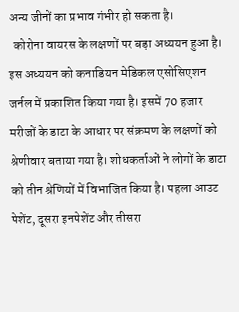अन्य जीनों का प्रभाव गंभीर हो सकता है।
  कोरोना वायरस के लक्षणों पर बड़ा अध्ययन हुआ है। इस अध्ययन को कनाडियन मेडिकल एसोसिएशन जर्नल में प्रकाशित किया गया है। इसमें 70 हजार मरीजों के डाटा के आधार पर संक्रमण के लक्षणों को श्रेणीवार बताया गया है। शोधकर्ताओं ने लोगों के डाटा को तीन श्रेणियों में विभाजित किया है। पहला आउट पेशेंट, दूसरा इनपेशेंट और तीसरा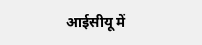आईसीयू में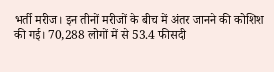भर्ती मरीज। इन तीनों मरीजों के बीच में अंतर जानने की कोशिश की गई। 70,288 लोगों में से 53.4 फीसदी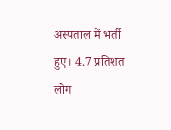अस्पताल में भर्ती हुए। 4.7 प्रतिशत लोग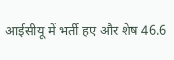आईसीयू में भर्ती हए और शेष 46.6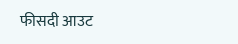फीसदी आउट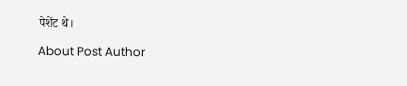पेशेंट थे।

About Post Author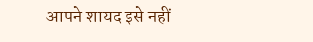आपने शायद इसे नहीं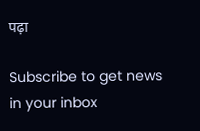पढ़ा

Subscribe to get news in your inbox